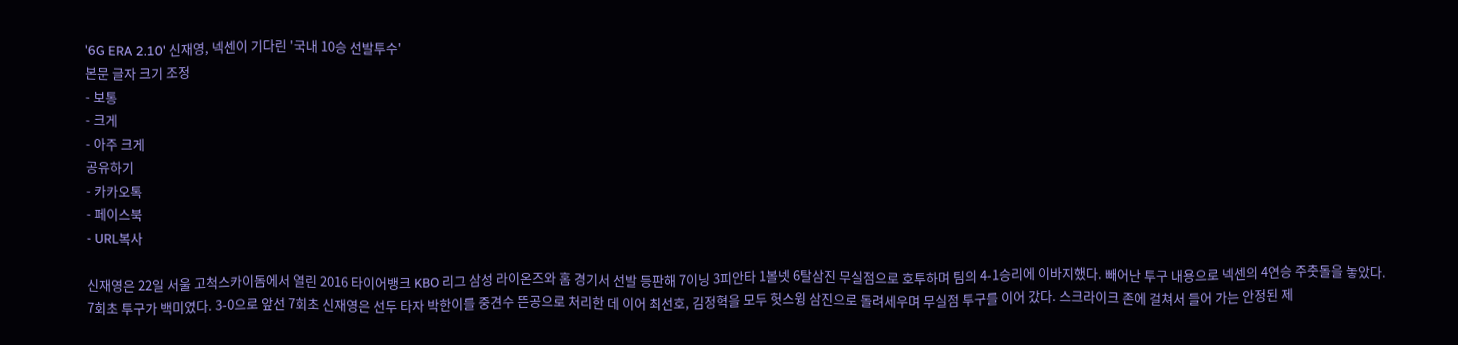'6G ERA 2.10' 신재영, 넥센이 기다린 '국내 10승 선발투수'
본문 글자 크기 조정
- 보통
- 크게
- 아주 크게
공유하기
- 카카오톡
- 페이스북
- URL복사

신재영은 22일 서울 고척스카이돔에서 열린 2016 타이어뱅크 KBO 리그 삼성 라이온즈와 홈 경기서 선발 등판해 7이닝 3피안타 1볼넷 6탈삼진 무실점으로 호투하며 팀의 4-1승리에 이바지했다. 빼어난 투구 내용으로 넥센의 4연승 주춧돌을 놓았다.
7회초 투구가 백미였다. 3-0으로 앞선 7회초 신재영은 선두 타자 박한이를 중견수 뜬공으로 처리한 데 이어 최선호, 김정혁을 모두 헛스윙 삼진으로 돌려세우며 무실점 투구를 이어 갔다. 스크라이크 존에 걸쳐서 들어 가는 안정된 제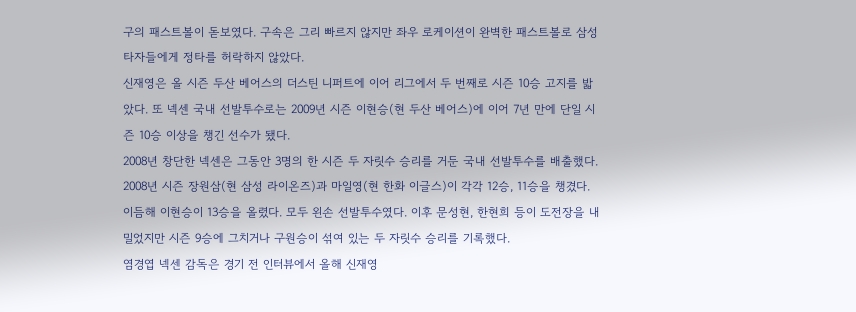구의 패스트볼이 돋보였다. 구속은 그리 빠르지 않지만 좌우 로케이션이 완벽한 패스트볼로 삼성 타자들에게 정타를 허락하지 않았다.
신재영은 올 시즌 두산 베어스의 더스틴 니퍼트에 이어 리그에서 두 번째로 시즌 10승 고지를 밟았다. 또 넥센 국내 선발투수로는 2009년 시즌 이현승(현 두산 베어스)에 이어 7년 만에 단일 시즌 10승 이상을 챙긴 선수가 됐다.
2008년 창단한 넥센은 그동안 3명의 한 시즌 두 자릿수 승리를 거둔 국내 선발투수를 배출했다. 2008년 시즌 장원삼(현 삼성 라이온즈)과 마일영(현 한화 이글스)이 각각 12승, 11승을 챙겼다. 이듬해 이현승이 13승을 올렸다. 모두 왼손 선발투수였다. 이후 문성현, 한현희 등이 도전장을 내밀었지만 시즌 9승에 그치거나 구원승이 섞여 있는 두 자릿수 승리를 기록했다.
염경엽 넥센 감독은 경기 전 인터뷰에서 올해 신재영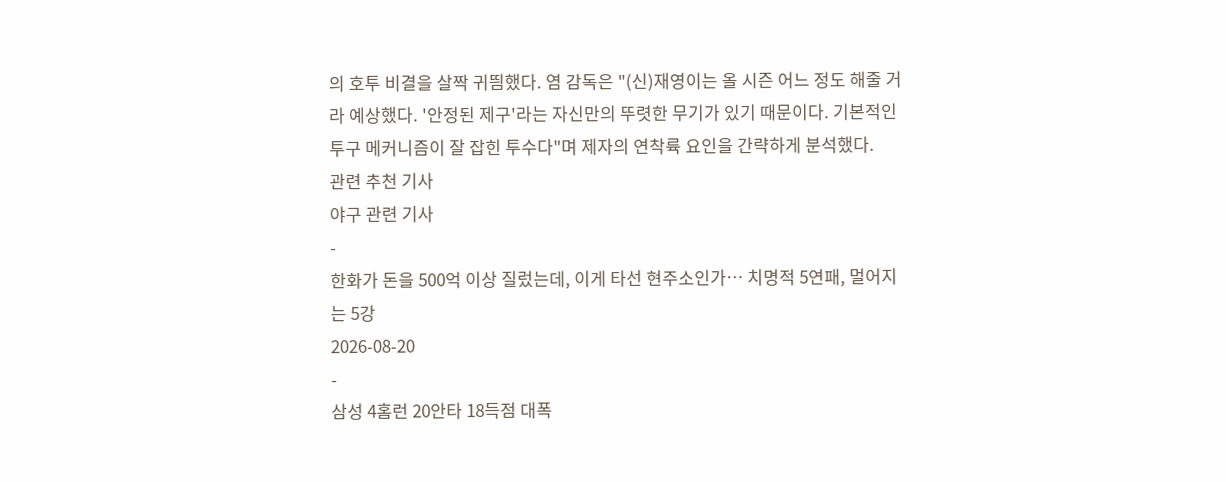의 호투 비결을 살짝 귀띔했다. 염 감독은 "(신)재영이는 올 시즌 어느 정도 해줄 거라 예상했다. '안정된 제구'라는 자신만의 뚜렷한 무기가 있기 때문이다. 기본적인 투구 메커니즘이 잘 잡힌 투수다"며 제자의 연착륙 요인을 간략하게 분석했다.
관련 추천 기사
야구 관련 기사
-
한화가 돈을 500억 이상 질렀는데, 이게 타선 현주소인가… 치명적 5연패, 멀어지는 5강
2026-08-20
-
삼성 4홈런 20안타 18득점 대폭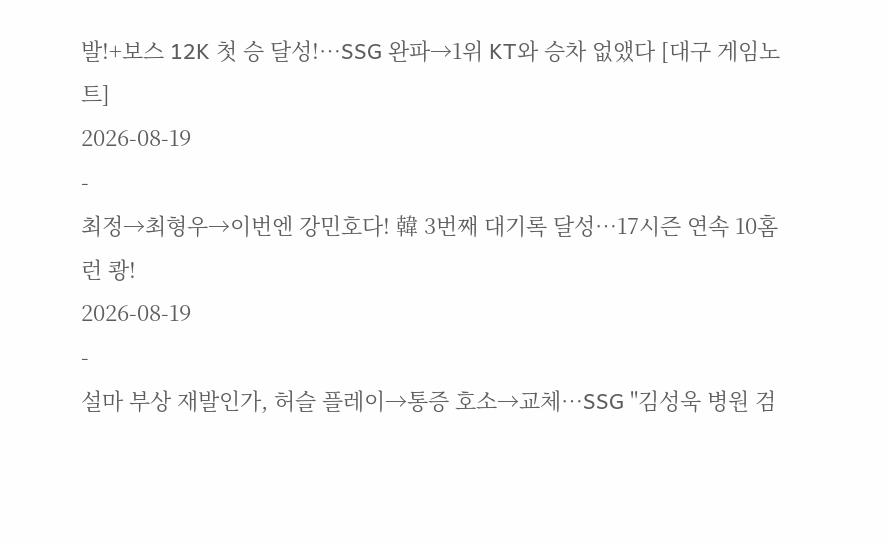발!+보스 12K 첫 승 달성!…SSG 완파→1위 KT와 승차 없앴다 [대구 게임노트]
2026-08-19
-
최정→최형우→이번엔 강민호다! 韓 3번째 대기록 달성…17시즌 연속 10홈런 쾅!
2026-08-19
-
설마 부상 재발인가, 허슬 플레이→통증 호소→교체…SSG "김성욱 병원 검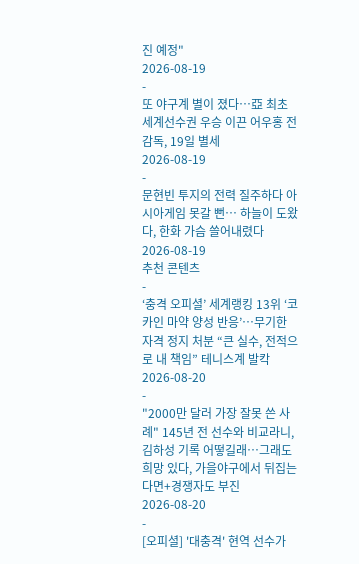진 예정"
2026-08-19
-
또 야구계 별이 졌다…亞 최초 세계선수권 우승 이끈 어우홍 전 감독, 19일 별세
2026-08-19
-
문현빈 투지의 전력 질주하다 아시아게임 못갈 뻔… 하늘이 도왔다, 한화 가슴 쓸어내렸다
2026-08-19
추천 콘텐츠
-
‘충격 오피셜’ 세계랭킹 13위 ‘코카인 마약 양성 반응’…무기한 자격 정지 처분 “큰 실수, 전적으로 내 책임” 테니스계 발칵
2026-08-20
-
"2000만 달러 가장 잘못 쓴 사례" 145년 전 선수와 비교라니, 김하성 기록 어떻길래…그래도 희망 있다, 가을야구에서 뒤집는다면+경쟁자도 부진
2026-08-20
-
[오피셜] '대충격' 현역 선수가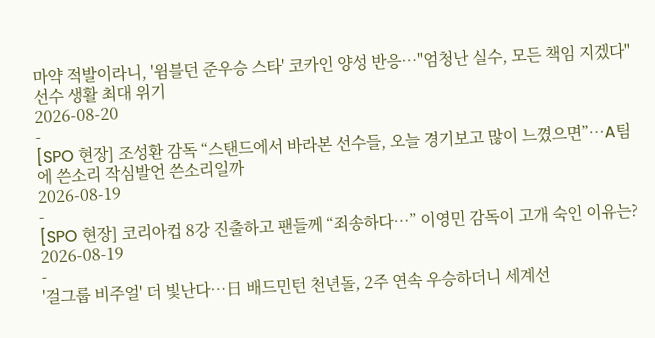마약 적발이라니, '윔블던 준우승 스타' 코카인 양성 반응…"엄청난 실수, 모든 책임 지겠다" 선수 생활 최대 위기
2026-08-20
-
[SPO 현장] 조성환 감독 “스탠드에서 바라본 선수들, 오늘 경기보고 많이 느꼈으면”…A팀에 쓴소리 작심발언 쓴소리일까
2026-08-19
-
[SPO 현장] 코리아컵 8강 진출하고 팬들께 “죄송하다…” 이영민 감독이 고개 숙인 이유는?
2026-08-19
-
'걸그룹 비주얼' 더 빛난다…日 배드민턴 천년돌, 2주 연속 우승하더니 세계선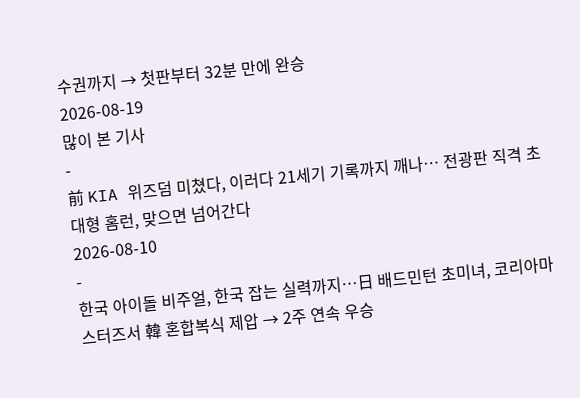수권까지 → 첫판부터 32분 만에 완승
2026-08-19
많이 본 기사
-
前 KIA 위즈덤 미쳤다, 이러다 21세기 기록까지 깨나… 전광판 직격 초대형 홈런, 맞으면 넘어간다
2026-08-10
-
한국 아이돌 비주얼, 한국 잡는 실력까지…日 배드민턴 초미녀, 코리아마스터즈서 韓 혼합복식 제압 → 2주 연속 우승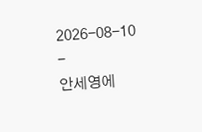2026-08-10
-
안세영에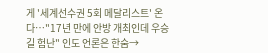게 '세계선수권 5회 메달리스트' 온다…"17년 만에 안방 개최인데 우승길 험난" 인도 언론은 한숨→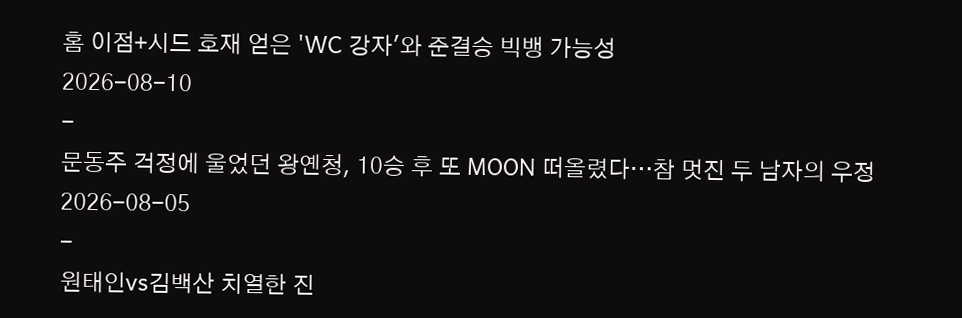홈 이점+시드 호재 얻은 'WC 강자'와 준결승 빅뱅 가능성
2026-08-10
-
문동주 걱정에 울었던 왕옌청, 10승 후 또 MOON 떠올렸다…참 멋진 두 남자의 우정
2026-08-05
-
원태인vs김백산 치열한 진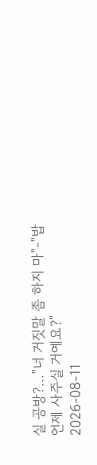실 공방?…"너 거짓말 좀 하지 마"-"밥 언제 사주실 거예요?"
2026-08-11